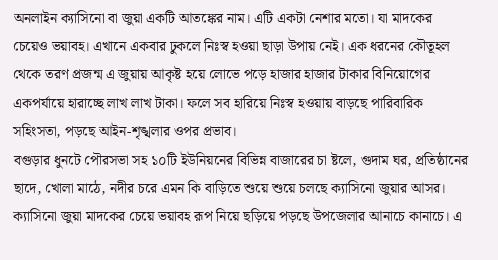অনলাইন ক্যাসিনো বা জুয়া একটি আতঙ্কের নাম। এটি একটা নেশার মতো। যা মাদকের চেয়েও ভয়াবহ। এখানে একবার ঢুকলে নিঃস্ব হওয়া ছাড়া উপায় নেই। এক ধরনের কৌতূহল থেকে তরণ প্রজন্ম এ জুয়ায় আকৃষ্ট হয়ে লোভে পড়ে হাজার হাজার টাকার বিনিয়োগের একপর্যায়ে হারাচ্ছে লাখ লাখ টাকা। ফলে সব হারিয়ে নিঃস্ব হওয়ায় বাড়ছে পারিবারিক সহিংসতা, পড়ছে আইন-শৃঙ্খলার ওপর প্রভাব।
বগুড়ার ধুনটে পৌরসভা সহ ১০টি ইউনিয়নের বিভিন্ন বাজারের চা ষ্টলে, গুদাম ঘর, প্রতিষ্ঠানের ছাদে, খোলা মাঠে, নদীর চরে এমন কি বাড়িতে শুয়ে শুয়ে চলছে ক্যাসিনো জুয়ার আসর। ক্যাসিনো জুয়া মাদকের চেয়ে ভয়াবহ রূপ নিয়ে ছড়িয়ে পড়ছে উপজেলার আনাচে কানাচে। এ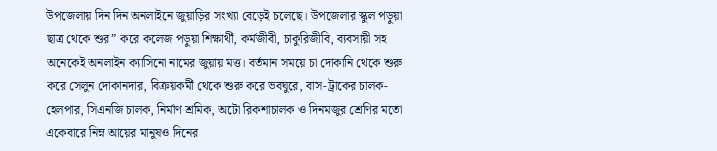উপজেলায় দিন দিন অনলাইনে জুয়াড়ির সংখ্যা বেড়েই চলেছে। উপজেলার স্কুল পড়ুয়া ছাত্র থেকে শুর” করে কলেজ পড়ুয়া শিক্ষার্থী, কর্মজীবী, চাকুরিজীবি, ব্যবসায়ী সহ অনেকেই অনলাইন ক্যাসিনো নামের জুয়ায় মত্ত। বর্তমান সময়ে চা দোকানি থেকে শুরু করে সেলুন দোকানদার, বিক্রয়কর্মী থেকে শুরু করে ভবঘুরে, বাস-ট্রাকের চালক-হেলপার, সিএনজি চালক, নির্মাণ শ্রমিক, অটো রিকশাচালক ও দিনমজুর শ্রেণির মতো একেবারে নিম্ন আয়ের মানুষও দিনের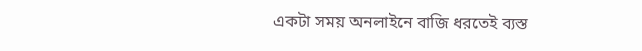একটা সময় অনলাইনে বাজি ধরতেই ব্যস্ত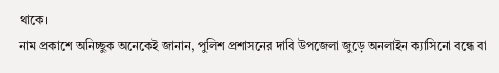থাকে।
নাম প্রকাশে অনিচ্ছুক অনেকেই জানান, পুলিশ প্রশাসনের দাবি উপজেলা জুড়ে অনলাইন ক্যাসিনো বন্ধে বা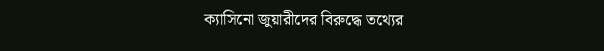ক্যাসিনো জুয়ারীদের বিরুদ্ধে তথ্যের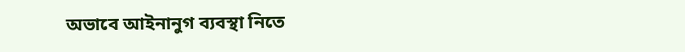অভাবে আইনানুগ ব্যবস্থা নিতে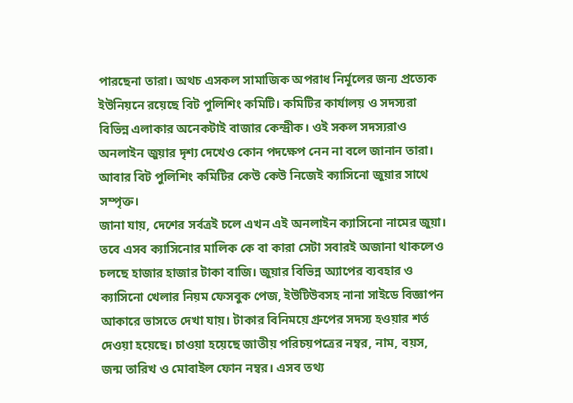পারছেনা তারা। অথচ এসকল সামাজিক অপরাধ নির্মূলের জন্য প্রত্যেক ইউনিয়নে রয়েছে বিট পুলিশিং কমিটি। কমিটির কার্যালয় ও সদস্যরা বিভিন্ন এলাকার অনেকটাই বাজার কেন্দ্রীক। ওই সকল সদস্যরাও অনলাইন জুয়ার দৃশ্য দেখেও কোন পদক্ষেপ নেন না বলে জানান তারা। আবার বিট পুলিশিং কমিটির কেউ কেউ নিজেই ক্যাসিনো জুয়ার সাথে সম্পৃক্ত।
জানা যায়, দেশের সর্বত্রই চলে এখন এই অনলাইন ক্যাসিনো নামের জুয়া। তবে এসব ক্যাসিনোর মালিক কে বা কারা সেটা সবারই অজানা থাকলেও চলছে হাজার হাজার টাকা বাজি। জুয়ার বিভিন্ন অ্যাপের ব্যবহার ও ক্যাসিনো খেলার নিয়ম ফেসবুক পেজ, ইউটিউবসহ নানা সাইডে বিজ্ঞাপন আকারে ভাসতে দেখা যায়। টাকার বিনিময়ে গ্রুপের সদস্য হওয়ার শর্ত দেওয়া হয়েছে। চাওয়া হয়েছে জাতীয় পরিচয়পত্রের নম্বর, নাম, বয়স, জন্ম তারিখ ও মোবাইল ফোন নম্বর। এসব তথ্য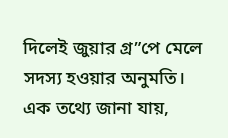দিলেই জুয়ার গ্র”পে মেলে সদস্য হওয়ার অনুমতি। এক তথ্যে জানা যায়,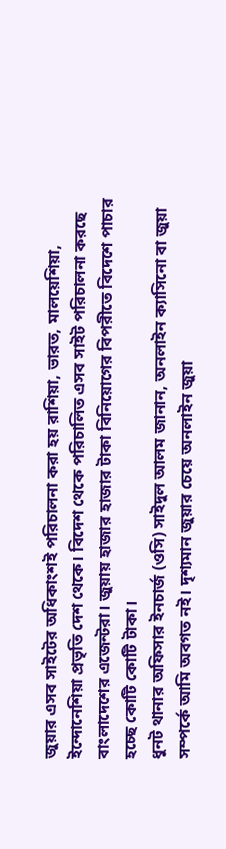জুয়ার এসব সাইটের অধিকাংশই পরিচালনা করা হয় রাশিয়া, ভারত, মালয়েশিয়া, ইন্দোনেশিয়া প্রভৃতি দেশ থেকে। বিদেশ থেকে পরিচালিত এসব সাইট পরিচালনা করছে বাংলাদেশের এজেন্টরা। জুয়ায় হাজার হাজার টাকা বিনিয়োগের বিপরীতে বিদেশে পাচার হচ্ছে কোটি কোটি টাকা।
ধুনট থানার অফিসার ইনচার্জ (ওসি) সাইদুল আলম জানান, অনলাইন ক্যাসিনো বা জুয়া সম্পর্কে আমি অবগত নই। দৃশ্যমান জুয়ার চেয়ে অনলাইন জুয়া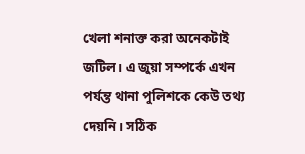খেলা শনাক্ত করা অনেকটাই জটিল। এ জুয়া সম্পর্কে এখন পর্যন্ত থানা পুলিশকে কেউ তথ্য দেয়নি। সঠিক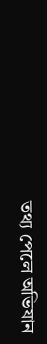তথ্য পেলে অভিযান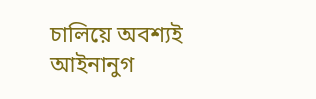চালিয়ে অবশ্যই আইনানুগ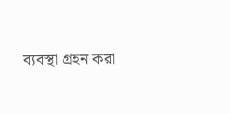ব্যবস্থা গ্রহন করা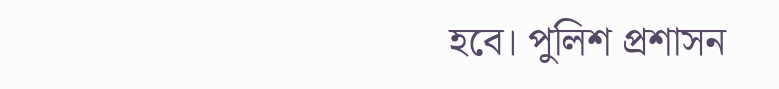হবে। পুলিশ প্রশাসন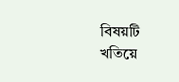বিষয়টি খতিয়ে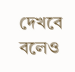দেখবে বলেও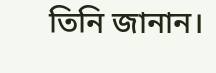তিনি জানান।